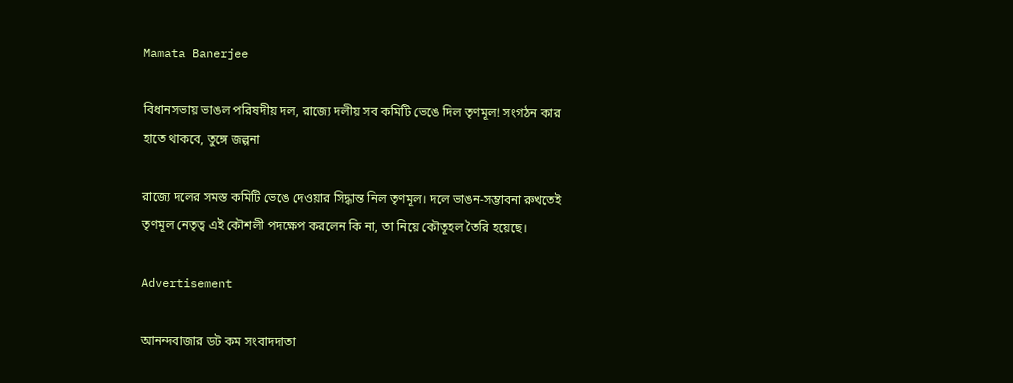Mamata Banerjee

বিধানসভায় ভাঙল পরিষদীয় দল, রাজ্যে দলীয় সব কমিটি ভেঙে দিল তৃণমূল! সংগঠন কার হাতে থাকবে, তুঙ্গে জল্পনা

রাজ্যে দলের সমস্ত কমিটি ভেঙে দেওয়ার সিদ্ধান্ত নিল তৃণমূল। দলে ভাঙন-সম্ভাবনা রুখতেই তৃণমূল নেতৃত্ব এই কৌশলী পদক্ষেপ করলেন কি না, তা নিয়ে কৌতূহল তৈরি হয়েছে।

Advertisement

আনন্দবাজার ডট কম সংবাদদাতা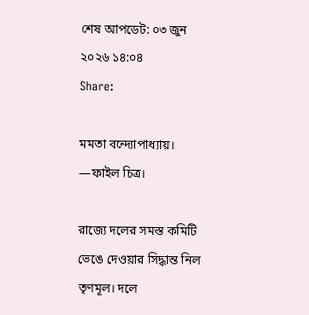শেষ আপডেট: ০৩ জুন ২০২৬ ১৪:০৪
Share:

মমতা বন্দ্যোপাধ্যায়। —ফাইল চিত্র।

রাজ্যে দলের সমস্ত কমিটি ভেঙে দেওয়ার সিদ্ধান্ত নিল তৃণমূল। দলে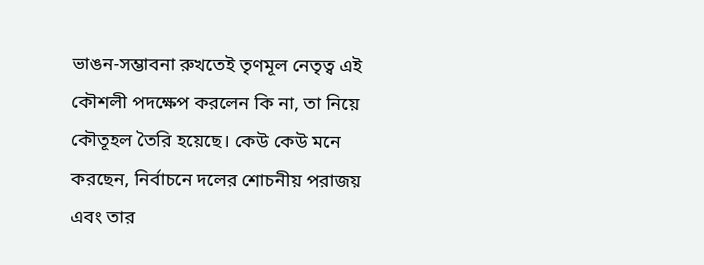ভাঙন-সম্ভাবনা রুখতেই তৃণমূল নেতৃত্ব এই কৌশলী পদক্ষেপ করলেন কি না, তা নিয়ে কৌতূহল তৈরি হয়েছে। কেউ কেউ মনে করছেন, নির্বাচনে দলের শোচনীয় পরাজয় এবং তার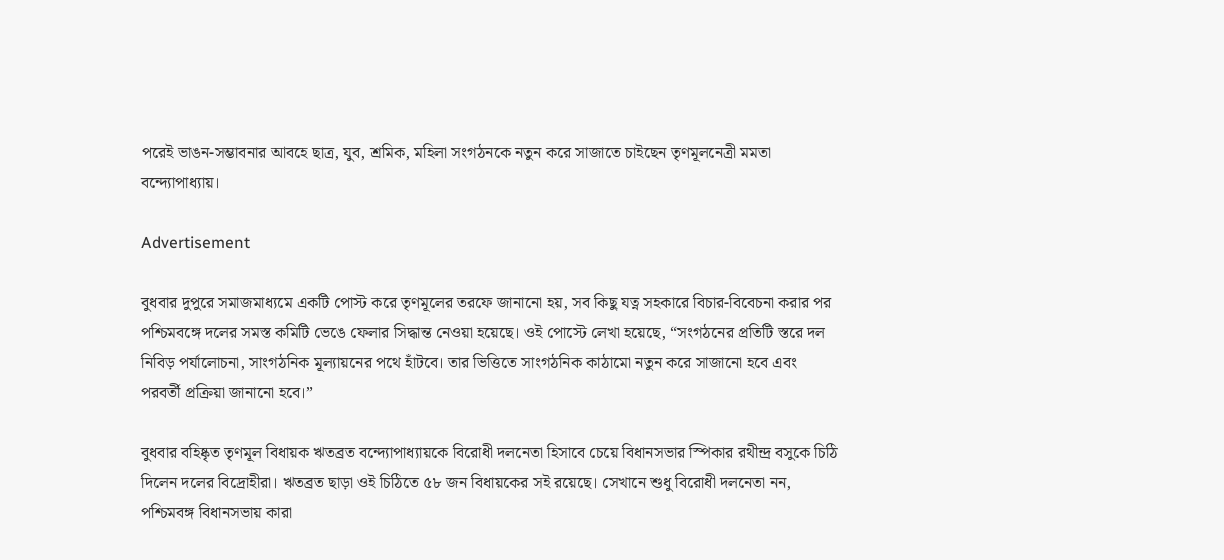পরেই ভাঙন-সম্ভাবনার আবহে ছাত্র, যুব, শ্রমিক, মহিলা সংগঠনকে নতুন করে সাজাতে চাইছেন তৃণমূলনেত্রী মমতা বন্দ্যোপাধ্যায়।

Advertisement

বুধবার দুপুরে সমাজমাধ্যমে একটি পোস্ট করে তৃণমূলের তরফে জানানো হয়, সব কিছু যত্ন সহকারে বিচার-বিবেচনা করার পর পশ্চিমবঙ্গে দলের সমস্ত কমিটি ভেঙে ফেলার সিদ্ধান্ত নেওয়া হয়েছে। ওই পোস্টে লেখা হয়েছে, “সংগঠনের প্রতিটি স্তরে দল নিবিড় পর্যালোচনা, সাংগঠনিক মূল্যায়নের পথে হাঁটবে। তার ভিত্তিতে সাংগঠনিক কাঠামো নতুন করে সাজানো হবে এবং পরবর্তী প্রক্রিয়া জানানো হবে।”

বুধবার বহিষ্কৃত তৃণমূল বিধায়ক ঋতব্রত বন্দ্যোপাধ্যায়কে বিরোধী দলনেতা হিসাবে চেয়ে বিধানসভার স্পিকার রথীন্দ্র বসুকে চিঠি দিলেন দলের বিদ্রোহীরা। ঋতব্রত ছাড়া ওই চিঠিতে ৫৮ জন বিধায়কের সই রয়েছে। সেখানে শুধু বিরোধী দলনেতা নন, পশ্চিমবঙ্গ বিধানসভায় কারা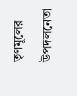তৃণমূলের উপদলনেতা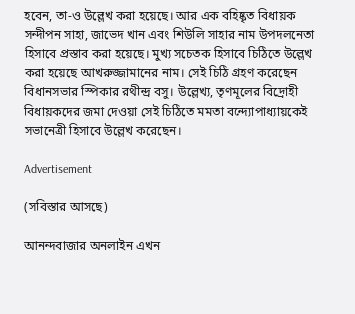হবেন, তা-ও উল্লেখ করা হয়েছে। আর এক বহিষ্কৃত বিধায়ক সন্দীপন সাহা, জাভেদ খান এবং শিউলি সাহার নাম উপদলনেতা হিসাবে প্রস্তাব করা হয়েছে। মুখ্য সচেতক হিসাবে চিঠিতে উল্লেখ করা হয়েছে আখরুজ্জামানের নাম। সেই চিঠি গ্রহণ করেছেন বিধানসভার স্পিকার রথীন্দ্র বসু। উল্লেখ্য, তৃণমূলের বিদ্রোহী বিধায়কদের জমা দেওয়া সেই চিঠিতে মমতা বন্দ্যোপাধ্যায়কেই সভানেত্রী হিসাবে উল্লেখ করেছেন।

Advertisement

(সবিস্তার আসছে)

আনন্দবাজার অনলাইন এখন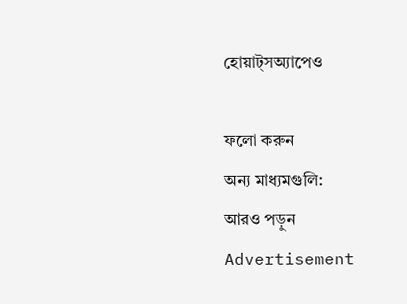হোয়াট্‌সঅ্যাপেও

ফলো করুন
অন্য মাধ্যমগুলি:
আরও পড়ুন
Advertisement